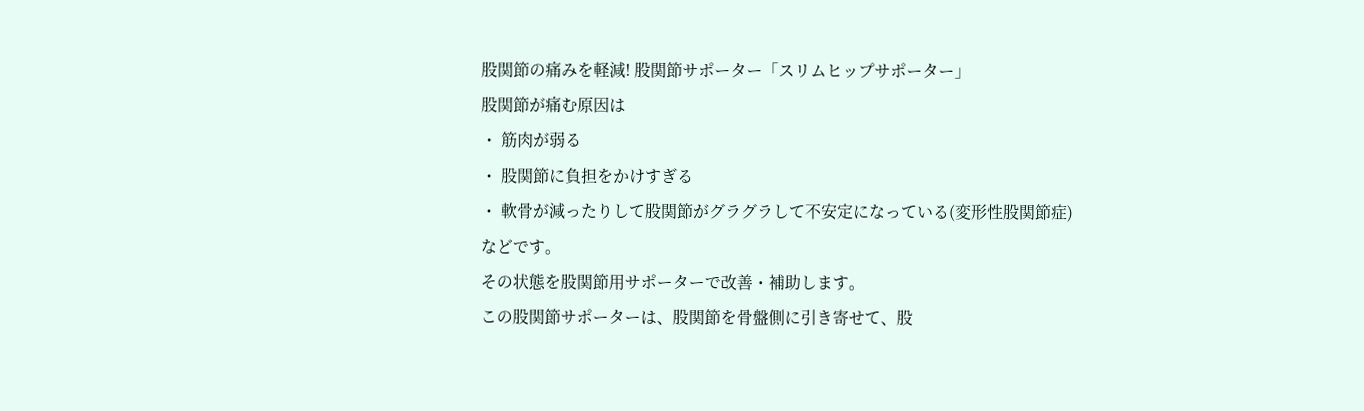股関節の痛みを軽減! 股関節サポーター「スリムヒップサポーター」
股関節が痛む原因は
・ 筋肉が弱る
・ 股関節に負担をかけすぎる
・ 軟骨が減ったりして股関節がグラグラして不安定になっている(変形性股関節症)
などです。
その状態を股関節用サポーターで改善・補助します。
この股関節サポーターは、股関節を骨盤側に引き寄せて、股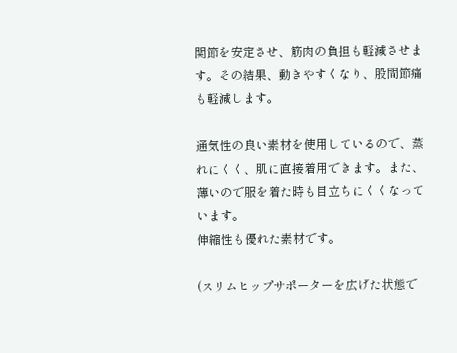関節を安定させ、筋肉の負担も軽減させます。その結果、動きやすくなり、股間節痛も軽減します。

通気性の良い素材を使用しているので、蒸れにくく、肌に直接着用できます。また、薄いので服を着た時も目立ちにくくなっています。
伸縮性も優れた素材です。

(スリムヒップサポーターを広げた状態で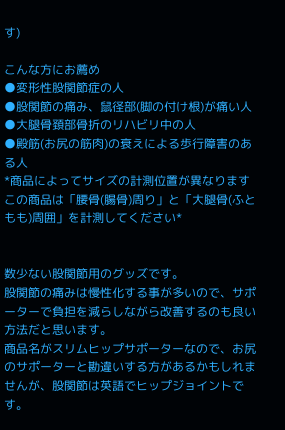す)

こんな方にお薦め
●変形性股関節症の人
●股関節の痛み、鼠径部(脚の付け根)が痛い人
●大腿骨頚部骨折のリハビリ中の人
●殿筋(お尻の筋肉)の衰えによる歩行障害のある人
*商品によってサイズの計測位置が異なります
この商品は「腰骨(腸骨)周り」と「大腿骨(ふともも)周囲」を計測してください*


数少ない股関節用のグッズです。
股関節の痛みは慢性化する事が多いので、サポーターで負担を減らしながら改善するのも良い方法だと思います。
商品名がスリムヒップサポーターなので、お尻のサポーターと勘違いする方があるかもしれませんが、股関節は英語でヒップジョイントです。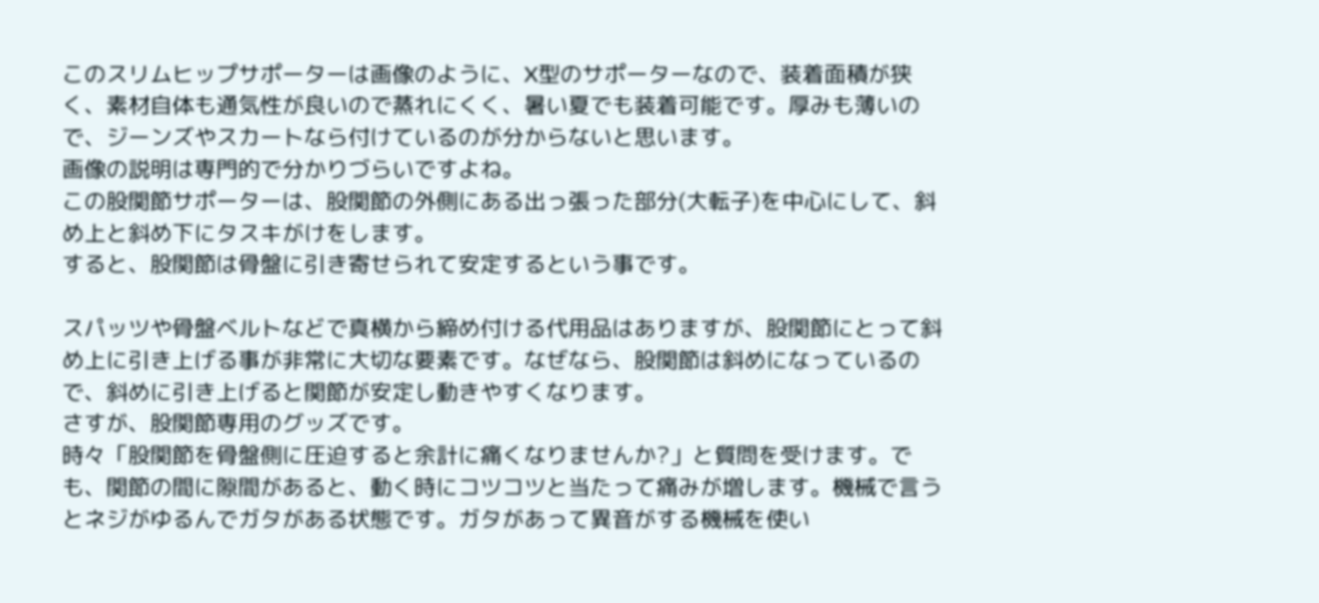このスリムヒップサポーターは画像のように、X型のサポーターなので、装着面積が狭く、素材自体も通気性が良いので蒸れにくく、暑い夏でも装着可能です。厚みも薄いので、ジーンズやスカートなら付けているのが分からないと思います。
画像の説明は専門的で分かりづらいですよね。
この股関節サポーターは、股関節の外側にある出っ張った部分(大転子)を中心にして、斜め上と斜め下にタスキがけをします。
すると、股関節は骨盤に引き寄せられて安定するという事です。

スパッツや骨盤ベルトなどで真横から締め付ける代用品はありますが、股関節にとって斜め上に引き上げる事が非常に大切な要素です。なぜなら、股関節は斜めになっているので、斜めに引き上げると関節が安定し動きやすくなります。
さすが、股関節専用のグッズです。
時々「股関節を骨盤側に圧迫すると余計に痛くなりませんか?」と質問を受けます。でも、関節の間に隙間があると、動く時にコツコツと当たって痛みが増します。機械で言うとネジがゆるんでガタがある状態です。ガタがあって異音がする機械を使い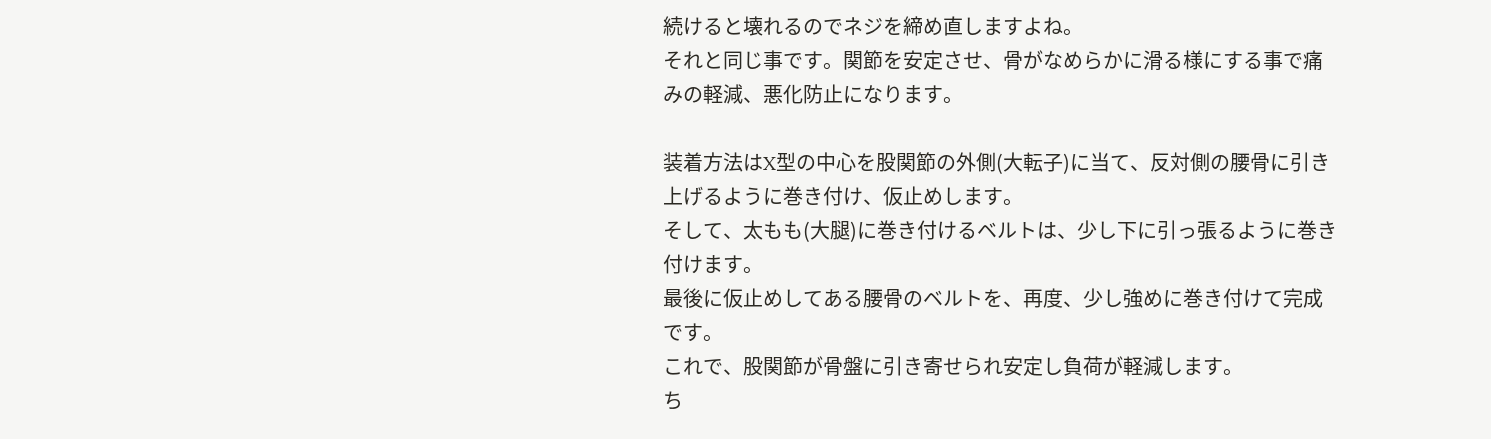続けると壊れるのでネジを締め直しますよね。
それと同じ事です。関節を安定させ、骨がなめらかに滑る様にする事で痛みの軽減、悪化防止になります。

装着方法はX型の中心を股関節の外側(大転子)に当て、反対側の腰骨に引き上げるように巻き付け、仮止めします。
そして、太もも(大腿)に巻き付けるベルトは、少し下に引っ張るように巻き付けます。
最後に仮止めしてある腰骨のベルトを、再度、少し強めに巻き付けて完成です。
これで、股関節が骨盤に引き寄せられ安定し負荷が軽減します。
ち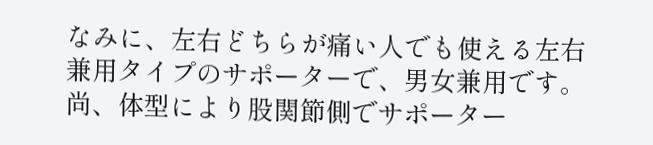なみに、左右どちらが痛い人でも使える左右兼用タイプのサポーターで、男女兼用です。
尚、体型により股関節側でサポーター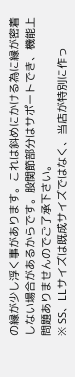の縁が少し浮く事があります。これは斜めにかける為に縁が密着しない場合があるからです。股関節部分はサポートでき、機能上問題ありませんのでご了承下さい。
※ SS、LLサイズは既成サイズではなく、当店が特別に作っ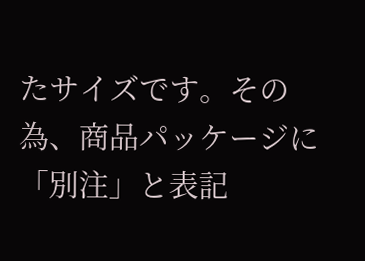たサイズです。その為、商品パッケージに「別注」と表記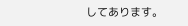してあります。